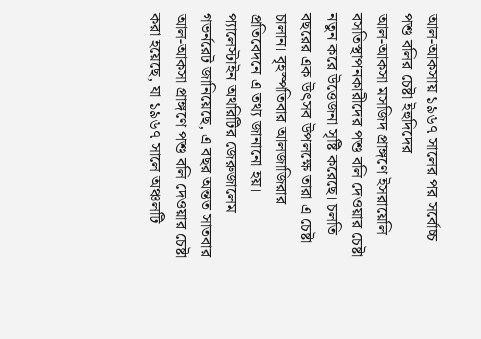আল-আকসায় ১৯৬৭ সালের পর সর্বোচ্চ পশু বলির চেষ্টা ইহুদিদের
আল-আকসা মসজিদ প্রাঙ্গণে ইসরায়েলি বসতিস্থাপনকারীদের পশু বলি দেওয়ার চেষ্টা নতুন করে উত্তেজনা সৃষ্টি করেছে। চলতি বছরের এক উৎসব উপলক্ষে তারা এ চেষ্টা চালান। বৃহস্পতিবার আলজাজিরার প্রতিবেদনে এ তথ্য জানানো হয়।
প্যালেস্টাইন অথরিটির জেরুজালেম গভর্নরেট জানিয়েছে, এ বছর অন্তত সাতবার আল-আকসা প্রাঙ্গণে পশু বলি দেওয়ার চেষ্টা করা হয়েছে, যা ১৯৬৭ সালে অঞ্চলটি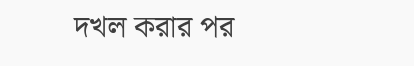দখল করার পর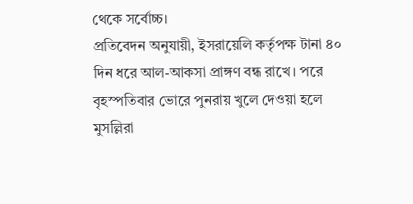থেকে সর্বোচ্চ।
প্রতিবেদন অনুযায়ী, ইসরায়েলি কর্তৃপক্ষ টানা ৪০ দিন ধরে আল-আকসা প্রাঙ্গণ বন্ধ রাখে। পরে বৃহস্পতিবার ভোরে পুনরায় খুলে দেওয়া হলে মুসল্লিরা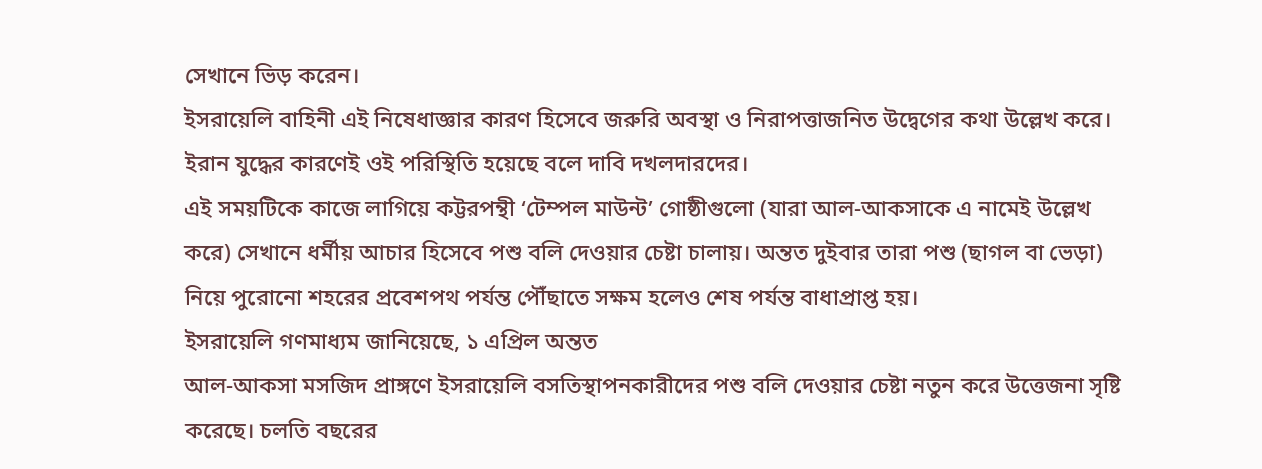সেখানে ভিড় করেন।
ইসরায়েলি বাহিনী এই নিষেধাজ্ঞার কারণ হিসেবে জরুরি অবস্থা ও নিরাপত্তাজনিত উদ্বেগের কথা উল্লেখ করে। ইরান যুদ্ধের কারণেই ওই পরিস্থিতি হয়েছে বলে দাবি দখলদারদের।
এই সময়টিকে কাজে লাগিয়ে কট্টরপন্থী ‘টেম্পল মাউন্ট’ গোষ্ঠীগুলো (যারা আল-আকসাকে এ নামেই উল্লেখ করে) সেখানে ধর্মীয় আচার হিসেবে পশু বলি দেওয়ার চেষ্টা চালায়। অন্তত দুইবার তারা পশু (ছাগল বা ভেড়া) নিয়ে পুরোনো শহরের প্রবেশপথ পর্যন্ত পৌঁছাতে সক্ষম হলেও শেষ পর্যন্ত বাধাপ্রাপ্ত হয়।
ইসরায়েলি গণমাধ্যম জানিয়েছে, ১ এপ্রিল অন্তত
আল-আকসা মসজিদ প্রাঙ্গণে ইসরায়েলি বসতিস্থাপনকারীদের পশু বলি দেওয়ার চেষ্টা নতুন করে উত্তেজনা সৃষ্টি করেছে। চলতি বছরের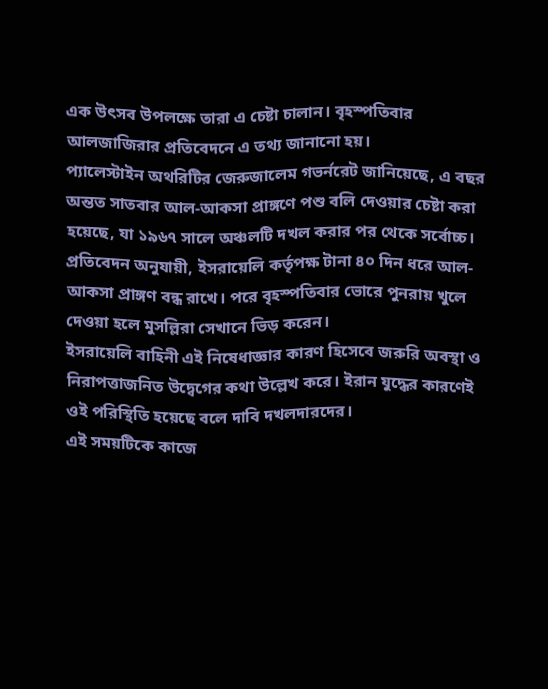এক উৎসব উপলক্ষে তারা এ চেষ্টা চালান। বৃহস্পতিবার আলজাজিরার প্রতিবেদনে এ তথ্য জানানো হয়।
প্যালেস্টাইন অথরিটির জেরুজালেম গভর্নরেট জানিয়েছে, এ বছর অন্তত সাতবার আল-আকসা প্রাঙ্গণে পশু বলি দেওয়ার চেষ্টা করা হয়েছে, যা ১৯৬৭ সালে অঞ্চলটি দখল করার পর থেকে সর্বোচ্চ।
প্রতিবেদন অনুযায়ী, ইসরায়েলি কর্তৃপক্ষ টানা ৪০ দিন ধরে আল-আকসা প্রাঙ্গণ বন্ধ রাখে। পরে বৃহস্পতিবার ভোরে পুনরায় খুলে দেওয়া হলে মুসল্লিরা সেখানে ভিড় করেন।
ইসরায়েলি বাহিনী এই নিষেধাজ্ঞার কারণ হিসেবে জরুরি অবস্থা ও নিরাপত্তাজনিত উদ্বেগের কথা উল্লেখ করে। ইরান যুদ্ধের কারণেই ওই পরিস্থিতি হয়েছে বলে দাবি দখলদারদের।
এই সময়টিকে কাজে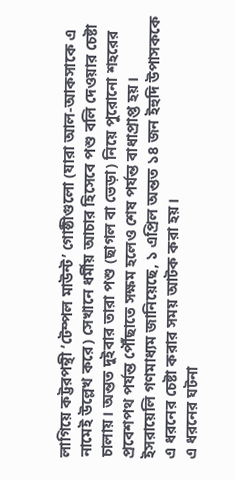লাগিয়ে কট্টরপন্থী ‘টেম্পল মাউন্ট’ গোষ্ঠীগুলো (যারা আল-আকসাকে এ নামেই উল্লেখ করে) সেখানে ধর্মীয় আচার হিসেবে পশু বলি দেওয়ার চেষ্টা চালায়। অন্তত দুইবার তারা পশু (ছাগল বা ভেড়া) নিয়ে পুরোনো শহরের প্রবেশপথ পর্যন্ত পৌঁছাতে সক্ষম হলেও শেষ পর্যন্ত বাধাপ্রাপ্ত হয়।
ইসরায়েলি গণমাধ্যম জানিয়েছে, ১ এপ্রিল অন্তত ১৪ জন ইহুদি উপাসককে এ ধরনের চেষ্টা করার সময় আটক করা হয়।
এ ধরনের ঘটনা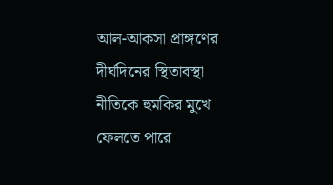আল-আকসা প্রাঙ্গণের দীর্ঘদিনের স্থিতাবস্থা নীতিকে হুমকির মুখে ফেলতে পারে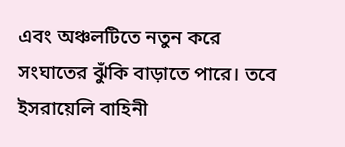এবং অঞ্চলটিতে নতুন করে সংঘাতের ঝুঁকি বাড়াতে পারে। তবে ইসরায়েলি বাহিনী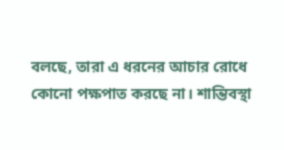বলছে, তারা এ ধরনের আচার রোধে কোনো পক্ষপাত করছে না। শান্তিবস্থা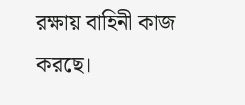রক্ষায় বাহিনী কাজ করছে।